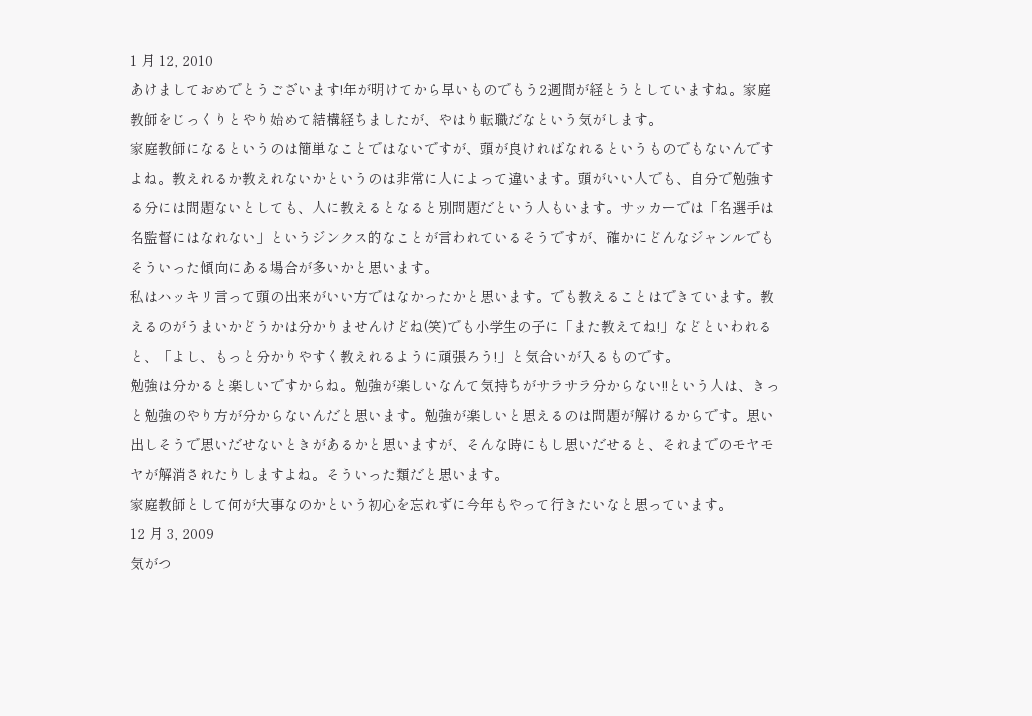1 月 12, 2010
あけましておめでとうございます!年が明けてから早いものでもう2週間が経とうとしていますね。家庭教師をじっくりとやり始めて結構経ちましたが、やはり転職だなという気がします。
家庭教師になるというのは簡単なことではないですが、頭が良ければなれるというものでもないんですよね。教えれるか教えれないかというのは非常に人によって違います。頭がいい人でも、自分で勉強する分には問題ないとしても、人に教えるとなると別問題だという人もいます。サッカーでは「名選手は名監督にはなれない」というジンクス的なことが言われているそうですが、確かにどんなジャンルでもそういった傾向にある場合が多いかと思います。
私はハッキリ言って頭の出来がいい方ではなかったかと思います。でも教えることはできています。教えるのがうまいかどうかは分かりませんけどね(笑)でも小学生の子に「また教えてね!」などといわれると、「よし、もっと分かりやすく教えれるように頑張ろう!」と気合いが入るものです。
勉強は分かると楽しいですからね。勉強が楽しいなんて気持ちがサラサラ分からない!!という人は、きっと勉強のやり方が分からないんだと思います。勉強が楽しいと思えるのは問題が解けるからです。思い出しそうで思いだせないときがあるかと思いますが、そんな時にもし思いだせると、それまでのモヤモヤが解消されたりしますよね。そういった類だと思います。
家庭教師として何が大事なのかという初心を忘れずに今年もやって行きたいなと思っています。
12 月 3, 2009
気がつ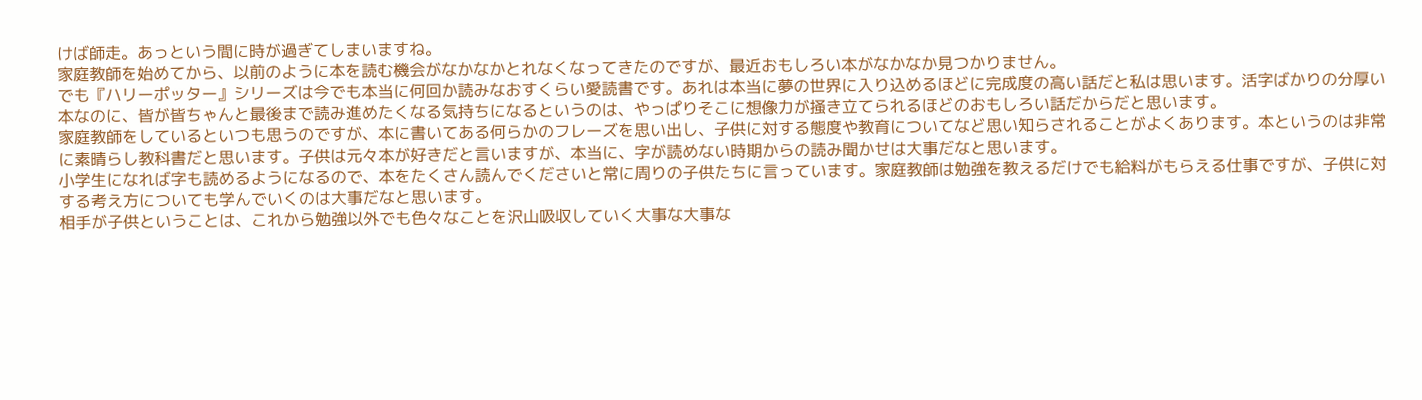けば師走。あっという間に時が過ぎてしまいますね。
家庭教師を始めてから、以前のように本を読む機会がなかなかとれなくなってきたのですが、最近おもしろい本がなかなか見つかりません。
でも『ハリーポッター』シリーズは今でも本当に何回か読みなおすくらい愛読書です。あれは本当に夢の世界に入り込めるほどに完成度の高い話だと私は思います。活字ばかりの分厚い本なのに、皆が皆ちゃんと最後まで読み進めたくなる気持ちになるというのは、やっぱりそこに想像力が掻き立てられるほどのおもしろい話だからだと思います。
家庭教師をしているといつも思うのですが、本に書いてある何らかのフレーズを思い出し、子供に対する態度や教育についてなど思い知らされることがよくあります。本というのは非常に素晴らし教科書だと思います。子供は元々本が好きだと言いますが、本当に、字が読めない時期からの読み聞かせは大事だなと思います。
小学生になれば字も読めるようになるので、本をたくさん読んでくださいと常に周りの子供たちに言っています。家庭教師は勉強を教えるだけでも給料がもらえる仕事ですが、子供に対する考え方についても学んでいくのは大事だなと思います。
相手が子供ということは、これから勉強以外でも色々なことを沢山吸収していく大事な大事な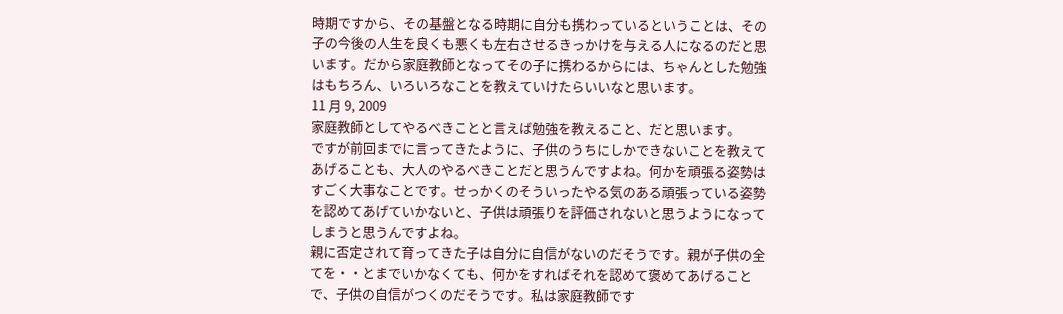時期ですから、その基盤となる時期に自分も携わっているということは、その子の今後の人生を良くも悪くも左右させるきっかけを与える人になるのだと思います。だから家庭教師となってその子に携わるからには、ちゃんとした勉強はもちろん、いろいろなことを教えていけたらいいなと思います。
11 月 9, 2009
家庭教師としてやるべきことと言えば勉強を教えること、だと思います。
ですが前回までに言ってきたように、子供のうちにしかできないことを教えてあげることも、大人のやるべきことだと思うんですよね。何かを頑張る姿勢はすごく大事なことです。せっかくのそういったやる気のある頑張っている姿勢を認めてあげていかないと、子供は頑張りを評価されないと思うようになってしまうと思うんですよね。
親に否定されて育ってきた子は自分に自信がないのだそうです。親が子供の全てを・・とまでいかなくても、何かをすればそれを認めて褒めてあげることで、子供の自信がつくのだそうです。私は家庭教師です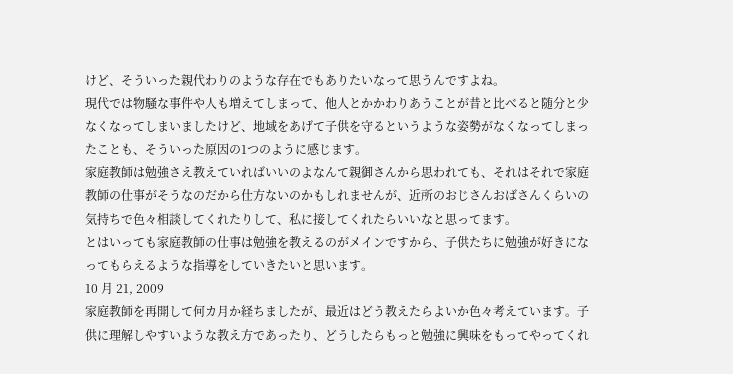けど、そういった親代わりのような存在でもありたいなって思うんですよね。
現代では物騒な事件や人も増えてしまって、他人とかかわりあうことが昔と比べると随分と少なくなってしまいましたけど、地域をあげて子供を守るというような姿勢がなくなってしまったことも、そういった原因の1つのように感じます。
家庭教師は勉強さえ教えていればいいのよなんて親御さんから思われても、それはそれで家庭教師の仕事がそうなのだから仕方ないのかもしれませんが、近所のおじさんおばさんくらいの気持ちで色々相談してくれたりして、私に接してくれたらいいなと思ってます。
とはいっても家庭教師の仕事は勉強を教えるのがメインですから、子供たちに勉強が好きになってもらえるような指導をしていきたいと思います。
10 月 21, 2009
家庭教師を再開して何カ月か経ちましたが、最近はどう教えたらよいか色々考えています。子供に理解しやすいような教え方であったり、どうしたらもっと勉強に興味をもってやってくれ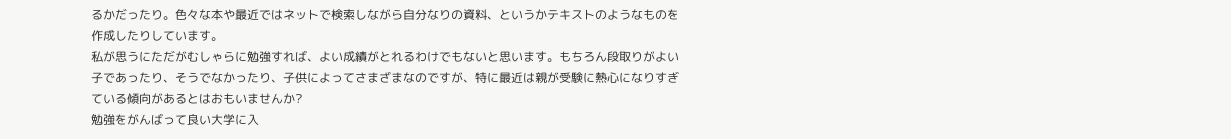るかだったり。色々な本や最近ではネットで検索しながら自分なりの資料、というかテキストのようなものを作成したりしています。
私が思うにただがむしゃらに勉強すれば、よい成績がとれるわけでもないと思います。もちろん段取りがよい子であったり、そうでなかったり、子供によってさまざまなのですが、特に最近は親が受験に熱心になりすぎている傾向があるとはおもいませんか?
勉強をがんばって良い大学に入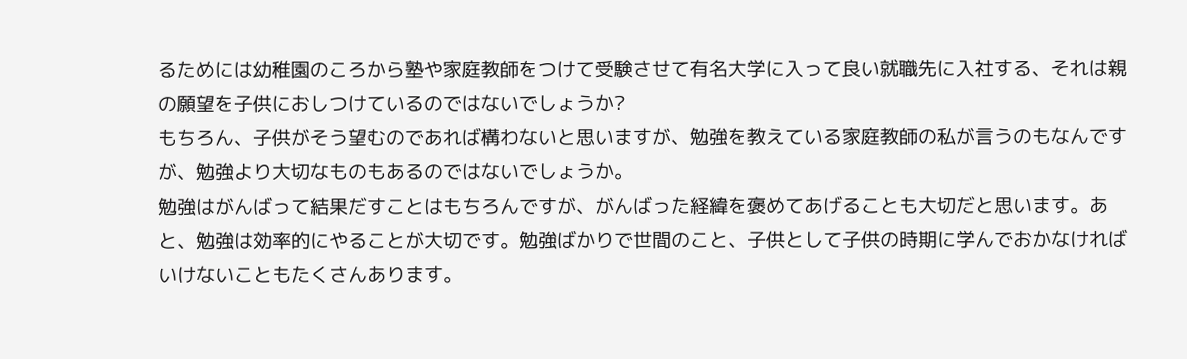るためには幼稚園のころから塾や家庭教師をつけて受験させて有名大学に入って良い就職先に入社する、それは親の願望を子供におしつけているのではないでしょうか?
もちろん、子供がそう望むのであれば構わないと思いますが、勉強を教えている家庭教師の私が言うのもなんですが、勉強より大切なものもあるのではないでしょうか。
勉強はがんばって結果だすことはもちろんですが、がんばった経緯を褒めてあげることも大切だと思います。あと、勉強は効率的にやることが大切です。勉強ばかりで世間のこと、子供として子供の時期に学んでおかなければいけないこともたくさんあります。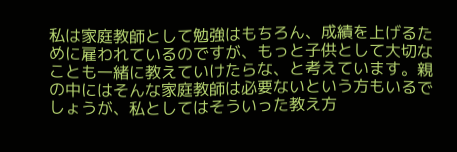私は家庭教師として勉強はもちろん、成績を上げるために雇われているのですが、もっと子供として大切なことも一緒に教えていけたらな、と考えています。親の中にはそんな家庭教師は必要ないという方もいるでしょうが、私としてはそういった教え方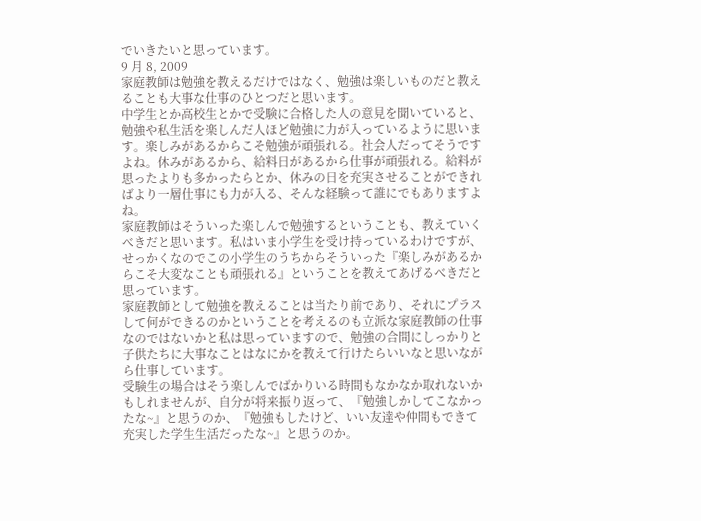でいきたいと思っています。
9 月 8, 2009
家庭教師は勉強を教えるだけではなく、勉強は楽しいものだと教えることも大事な仕事のひとつだと思います。
中学生とか高校生とかで受験に合格した人の意見を聞いていると、勉強や私生活を楽しんだ人ほど勉強に力が入っているように思います。楽しみがあるからこそ勉強が頑張れる。社会人だってそうですよね。休みがあるから、給料日があるから仕事が頑張れる。給料が思ったよりも多かったらとか、休みの日を充実させることができればより一層仕事にも力が入る、そんな経験って誰にでもありますよね。
家庭教師はそういった楽しんで勉強するということも、教えていくべきだと思います。私はいま小学生を受け持っているわけですが、せっかくなのでこの小学生のうちからそういった『楽しみがあるからこそ大変なことも頑張れる』ということを教えてあげるべきだと思っています。
家庭教師として勉強を教えることは当たり前であり、それにプラスして何ができるのかということを考えるのも立派な家庭教師の仕事なのではないかと私は思っていますので、勉強の合間にしっかりと子供たちに大事なことはなにかを教えて行けたらいいなと思いながら仕事しています。
受験生の場合はそう楽しんでばかりいる時間もなかなか取れないかもしれませんが、自分が将来振り返って、『勉強しかしてこなかったな~』と思うのか、『勉強もしたけど、いい友達や仲間もできて充実した学生生活だったな~』と思うのか。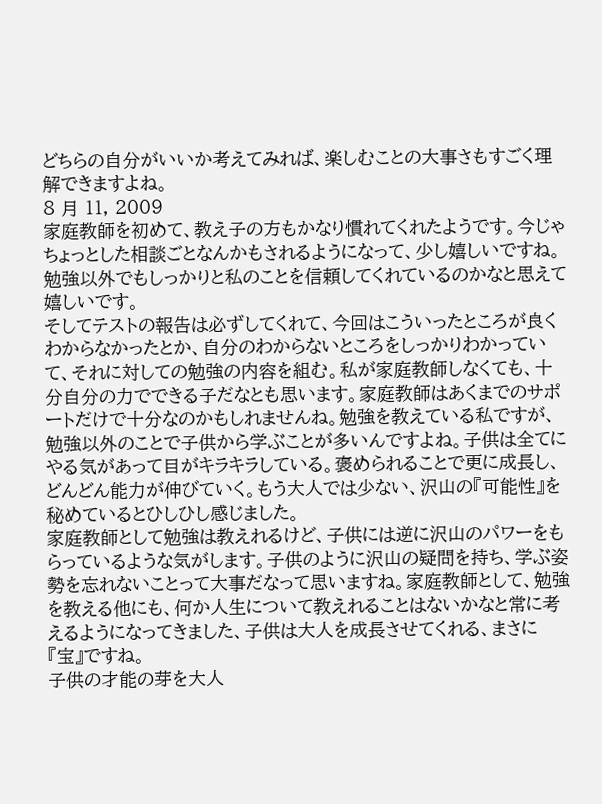どちらの自分がいいか考えてみれば、楽しむことの大事さもすごく理解できますよね。
8 月 11, 2009
家庭教師を初めて、教え子の方もかなり慣れてくれたようです。今じゃちょっとした相談ごとなんかもされるようになって、少し嬉しいですね。勉強以外でもしっかりと私のことを信頼してくれているのかなと思えて嬉しいです。
そしてテストの報告は必ずしてくれて、今回はこういったところが良くわからなかったとか、自分のわからないところをしっかりわかっていて、それに対しての勉強の内容を組む。私が家庭教師しなくても、十分自分の力でできる子だなとも思います。家庭教師はあくまでのサポートだけで十分なのかもしれませんね。勉強を教えている私ですが、勉強以外のことで子供から学ぶことが多いんですよね。子供は全てにやる気があって目がキラキラしている。褒められることで更に成長し、どんどん能力が伸びていく。もう大人では少ない、沢山の『可能性』を秘めているとひしひし感じました。
家庭教師として勉強は教えれるけど、子供には逆に沢山のパワーをもらっているような気がします。子供のように沢山の疑問を持ち、学ぶ姿勢を忘れないことって大事だなって思いますね。家庭教師として、勉強を教える他にも、何か人生について教えれることはないかなと常に考えるようになってきました、子供は大人を成長させてくれる、まさに『宝』ですね。
子供の才能の芽を大人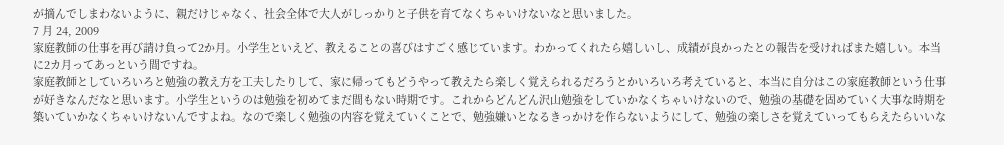が摘んでしまわないように、親だけじゃなく、社会全体で大人がしっかりと子供を育てなくちゃいけないなと思いました。
7 月 24, 2009
家庭教師の仕事を再び請け負って2か月。小学生といえど、教えることの喜びはすごく感じています。わかってくれたら嬉しいし、成績が良かったとの報告を受ければまた嬉しい。本当に2カ月ってあっという間ですね。
家庭教師としていろいろと勉強の教え方を工夫したりして、家に帰ってもどうやって教えたら楽しく覚えられるだろうとかいろいろ考えていると、本当に自分はこの家庭教師という仕事が好きなんだなと思います。小学生というのは勉強を初めてまだ間もない時期です。これからどんどん沢山勉強をしていかなくちゃいけないので、勉強の基礎を固めていく大事な時期を築いていかなくちゃいけないんですよね。なので楽しく勉強の内容を覚えていくことで、勉強嫌いとなるきっかけを作らないようにして、勉強の楽しさを覚えていってもらえたらいいな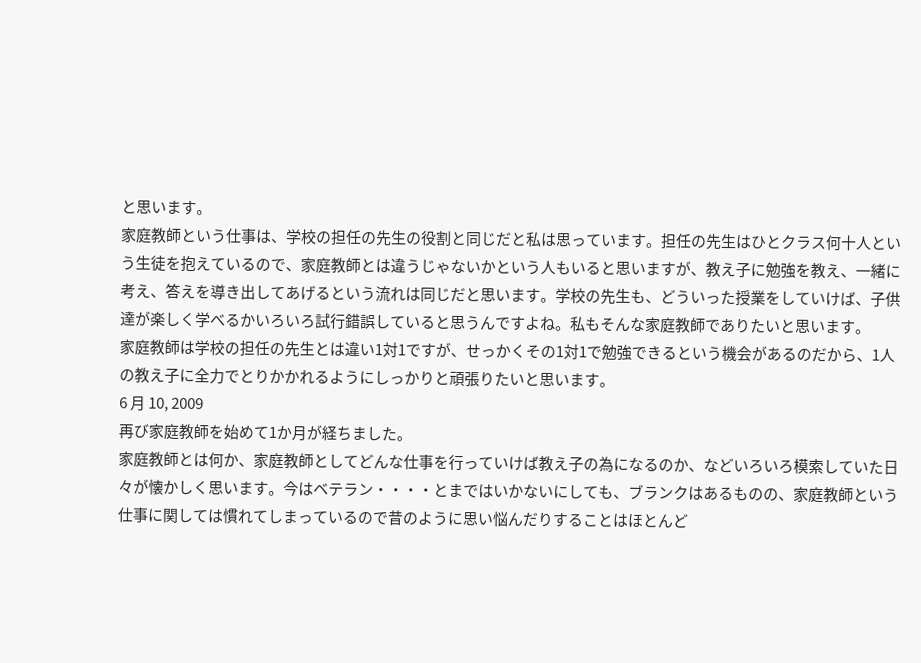と思います。
家庭教師という仕事は、学校の担任の先生の役割と同じだと私は思っています。担任の先生はひとクラス何十人という生徒を抱えているので、家庭教師とは違うじゃないかという人もいると思いますが、教え子に勉強を教え、一緒に考え、答えを導き出してあげるという流れは同じだと思います。学校の先生も、どういった授業をしていけば、子供達が楽しく学べるかいろいろ試行錯誤していると思うんですよね。私もそんな家庭教師でありたいと思います。
家庭教師は学校の担任の先生とは違い1対1ですが、せっかくその1対1で勉強できるという機会があるのだから、1人の教え子に全力でとりかかれるようにしっかりと頑張りたいと思います。
6 月 10, 2009
再び家庭教師を始めて1か月が経ちました。
家庭教師とは何か、家庭教師としてどんな仕事を行っていけば教え子の為になるのか、などいろいろ模索していた日々が懐かしく思います。今はベテラン・・・・とまではいかないにしても、ブランクはあるものの、家庭教師という仕事に関しては慣れてしまっているので昔のように思い悩んだりすることはほとんど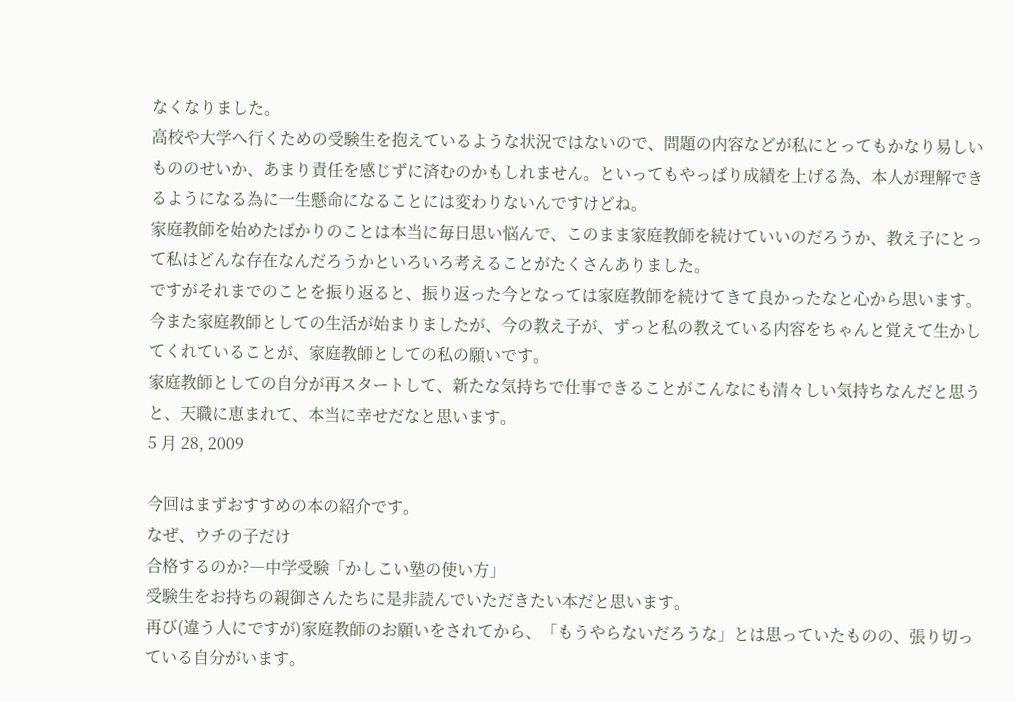なくなりました。
高校や大学へ行くための受験生を抱えているような状況ではないので、問題の内容などが私にとってもかなり易しいもののせいか、あまり責任を感じずに済むのかもしれません。といってもやっぱり成績を上げる為、本人が理解できるようになる為に一生懸命になることには変わりないんですけどね。
家庭教師を始めたばかりのことは本当に毎日思い悩んで、このまま家庭教師を続けていいのだろうか、教え子にとって私はどんな存在なんだろうかといろいろ考えることがたくさんありました。
ですがそれまでのことを振り返ると、振り返った今となっては家庭教師を続けてきて良かったなと心から思います。今また家庭教師としての生活が始まりましたが、今の教え子が、ずっと私の教えている内容をちゃんと覚えて生かしてくれていることが、家庭教師としての私の願いです。
家庭教師としての自分が再スタートして、新たな気持ちで仕事できることがこんなにも清々しい気持ちなんだと思うと、天職に恵まれて、本当に幸せだなと思います。
5 月 28, 2009

今回はまずおすすめの本の紹介です。
なぜ、ウチの子だけ
合格するのか?―中学受験「かしこい塾の使い方」
受験生をお持ちの親御さんたちに是非読んでいただきたい本だと思います。
再び(違う人にですが)家庭教師のお願いをされてから、「もうやらないだろうな」とは思っていたものの、張り切っている自分がいます。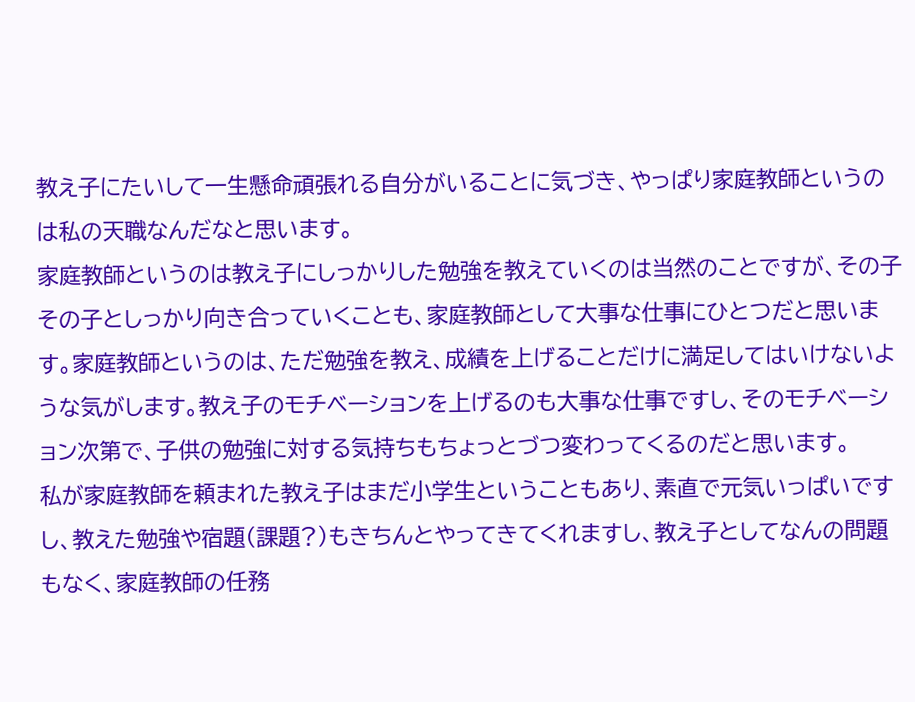教え子にたいして一生懸命頑張れる自分がいることに気づき、やっぱり家庭教師というのは私の天職なんだなと思います。
家庭教師というのは教え子にしっかりした勉強を教えていくのは当然のことですが、その子その子としっかり向き合っていくことも、家庭教師として大事な仕事にひとつだと思います。家庭教師というのは、ただ勉強を教え、成績を上げることだけに満足してはいけないような気がします。教え子のモチベーションを上げるのも大事な仕事ですし、そのモチベーション次第で、子供の勉強に対する気持ちもちょっとづつ変わってくるのだと思います。
私が家庭教師を頼まれた教え子はまだ小学生ということもあり、素直で元気いっぱいですし、教えた勉強や宿題(課題?)もきちんとやってきてくれますし、教え子としてなんの問題もなく、家庭教師の任務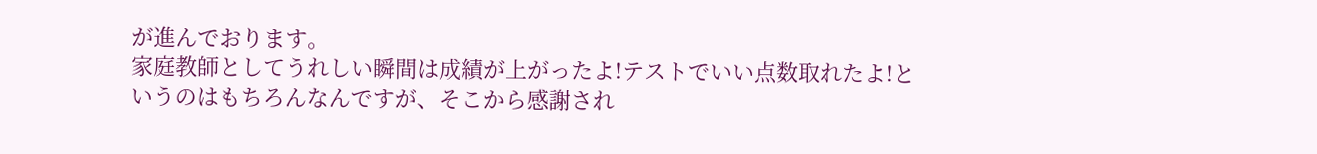が進んでおります。
家庭教師としてうれしい瞬間は成績が上がったよ!テストでいい点数取れたよ!というのはもちろんなんですが、そこから感謝され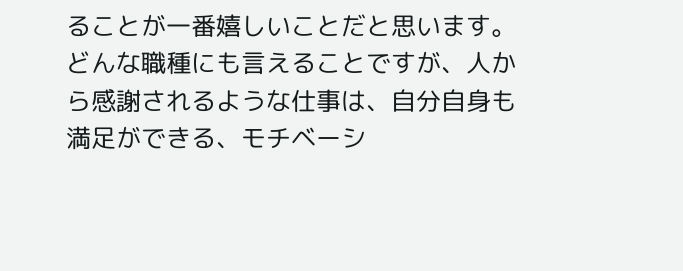ることが一番嬉しいことだと思います。どんな職種にも言えることですが、人から感謝されるような仕事は、自分自身も満足ができる、モチベーシ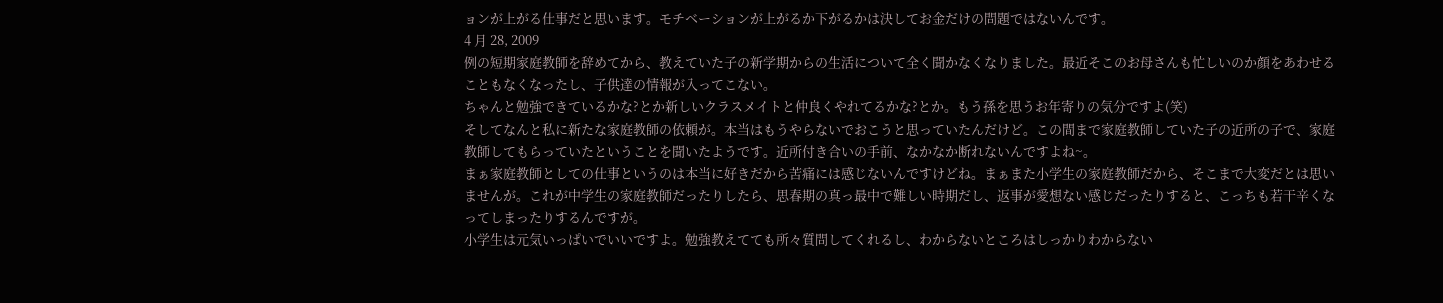ョンが上がる仕事だと思います。モチベーションが上がるか下がるかは決してお金だけの問題ではないんです。
4 月 28, 2009
例の短期家庭教師を辞めてから、教えていた子の新学期からの生活について全く聞かなくなりました。最近そこのお母さんも忙しいのか顔をあわせることもなくなったし、子供達の情報が入ってこない。
ちゃんと勉強できているかな?とか新しいクラスメイトと仲良くやれてるかな?とか。もう孫を思うお年寄りの気分ですよ(笑)
そしてなんと私に新たな家庭教師の依頼が。本当はもうやらないでおこうと思っていたんだけど。この間まで家庭教師していた子の近所の子で、家庭教師してもらっていたということを聞いたようです。近所付き合いの手前、なかなか断れないんですよね~。
まぁ家庭教師としての仕事というのは本当に好きだから苦痛には感じないんですけどね。まぁまた小学生の家庭教師だから、そこまで大変だとは思いませんが。これが中学生の家庭教師だったりしたら、思春期の真っ最中で難しい時期だし、返事が愛想ない感じだったりすると、こっちも若干辛くなってしまったりするんですが。
小学生は元気いっぱいでいいですよ。勉強教えてても所々質問してくれるし、わからないところはしっかりわからない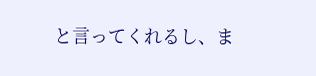と言ってくれるし、ま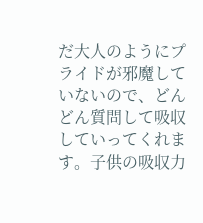だ大人のようにプライドが邪魔していないので、どんどん質問して吸収していってくれます。子供の吸収力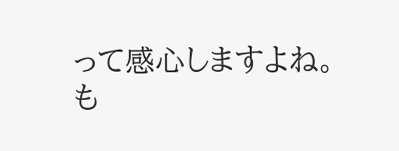って感心しますよね。
も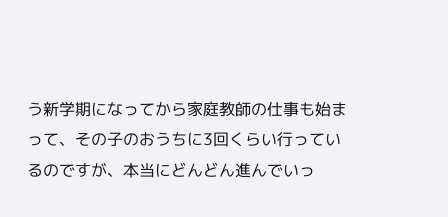う新学期になってから家庭教師の仕事も始まって、その子のおうちに3回くらい行っているのですが、本当にどんどん進んでいっ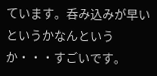ています。呑み込みが早いというかなんというか・・・すごいです。